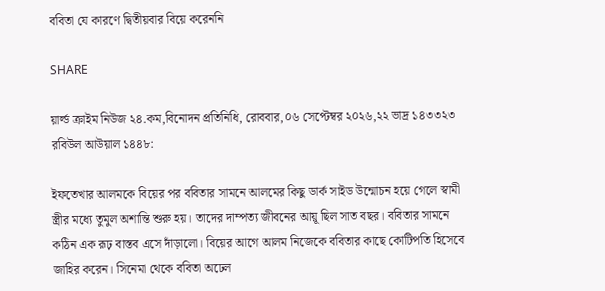ববিতা যে কারণে দ্বিতীয়বার বিয়ে করেননি

SHARE

য়ার্ল্ড ক্রাইম নিউজ ২৪.কম,বিনোদন প্রতিনিধি, রোববার,০৬ সেপ্টেম্বর ২০২৬,২২ ভাদ্র ১৪৩৩২৩ রবিউল আউয়াল ১৪৪৮:

ইফতেখার আলমকে বিয়ের পর ববিতার সামনে আলমের কিছু ডার্ক সাইড উন্মোচন হয়ে গেলে স্বামী স্ত্রীর মধ্যে তুমুল অশান্তি শুরু হয়। তাদের দাম্পত্য জীবনের আয়ূ ছিল সাত বছর। ববিতার সামনে কঠিন এক রূঢ় বাস্তব এসে দাঁড়ালো। বিয়ের আগে আলম নিজেকে ববিতার কাছে কোটিপতি হিসেবে জাহির করেন। সিনেমা থেকে ববিতা অঢেল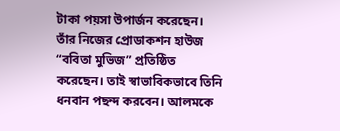টাকা পয়সা উপার্জন করেছেন। তাঁর নিজের প্রোডাকশন হাউজ “ববিতা মুভিজ” প্রতিষ্ঠিত করেছেন। তাই স্বাভাবিকভাবে তিনি ধনবান পছন্দ করবেন। আলমকে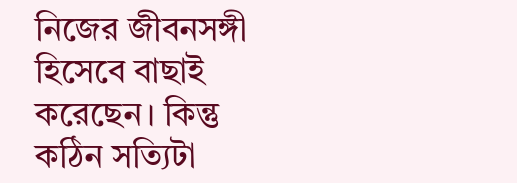নিজের জীবনসঙ্গী হিসেবে বাছাই করেছেন। কিন্তু কঠিন সত্যিটা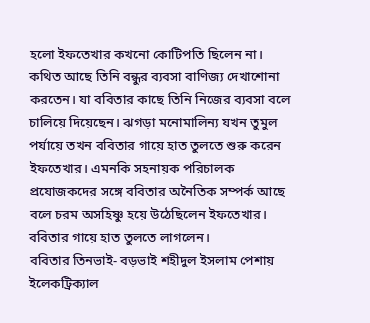হলো ইফতেখার কখনো কোটিপতি ছিলেন না। কথিত আছে তিনি বন্ধুর ব্যবসা বাণিজ্য দেখাশোনা করতেন। যা ববিতার কাছে তিনি নিজের ব্যবসা বলে চালিয়ে দিয়েছেন। ঝগড়া মনোমালিন্য যখন তুমুল পর্যায়ে তখন ববিতার গায়ে হাত তুলতে শুরু করেন ইফতেখার। এমনকি সহনায়ক পরিচালক প্রযোজকদের সঙ্গে ববিতার অনৈতিক সম্পর্ক আছে বলে চরম অসহিষ্ণু হয়ে উঠেছিলেন ইফতেখার। ববিতার গায়ে হাত তুলতে লাগলেন।
ববিতার তিনভাই- বড়ভাই শহীদুল ইসলাম পেশায় ইলেকট্রিক্যাল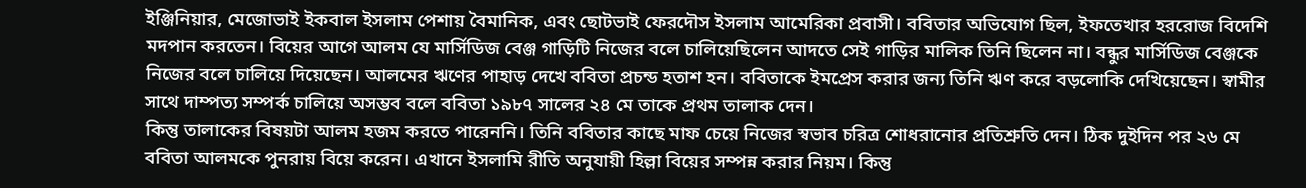ইঞ্জিনিয়ার, মেজোভাই ইকবাল ইসলাম পেশায় বৈমানিক, এবং ছোটভাই ফেরদৌস ইসলাম আমেরিকা প্রবাসী। ববিতার অভিযোগ ছিল, ইফতেখার হররোজ বিদেশি মদপান করতেন। বিয়ের আগে আলম যে মার্সিডিজ বেঞ্জ গাড়িটি নিজের বলে চালিয়েছিলেন আদতে সেই গাড়ির মালিক তিনি ছিলেন না। বন্ধুর মার্সিডিজ বেঞ্জকে নিজের বলে চালিয়ে দিয়েছেন। আলমের ঋণের পাহাড় দেখে ববিতা প্রচন্ড হতাশ হন। ববিতাকে ইমপ্রেস করার জন্য তিনি ঋণ করে বড়লোকি দেখিয়েছেন। স্বামীর সাথে দাম্পত্য সম্পর্ক চালিয়ে অসম্ভব বলে ববিতা ১৯৮৭ সালের ২৪ মে তাকে প্রথম তালাক দেন।
কিন্তু তালাকের বিষয়টা আলম হজম করতে পারেননি। তিনি ববিতার কাছে মাফ চেয়ে নিজের স্বভাব চরিত্র শোধরানোর প্রতিশ্রুতি দেন। ঠিক দুইদিন পর ২৬ মে ববিতা আলমকে পুনরায় বিয়ে করেন। এখানে ইসলামি রীতি অনুযায়ী হিল্লা বিয়ের সম্পন্ন করার নিয়ম। কিন্তু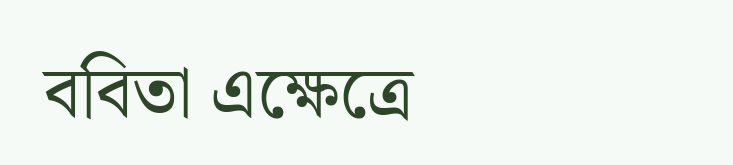ববিতা এক্ষেত্রে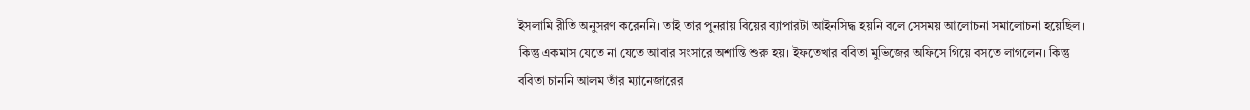ইসলামি রীতি অনুসরণ করেননি। তাই তার পুনরায় বিয়ের ব্যাপারটা আইনসিদ্ধ হয়নি বলে সেসময় আলোচনা সমালোচনা হয়েছিল। কিন্তু একমাস যেতে না যেতে আবার সংসারে অশান্তি শুরু হয়। ইফতেখার ববিতা মুভিজের অফিসে গিয়ে বসতে লাগলেন। কিন্তু ববিতা চাননি আলম তাঁর ম্যানেজারের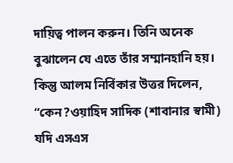দায়িত্ব পালন করুন। তিনি অনেক বুঝালেন যে এতে তাঁর সম্মানহানি হয়। কিন্তু আলম নির্বিকার উত্তর দিলেন, “কেন?ওয়াহিদ সাদিক (শাবানার স্বামী) যদি এসএস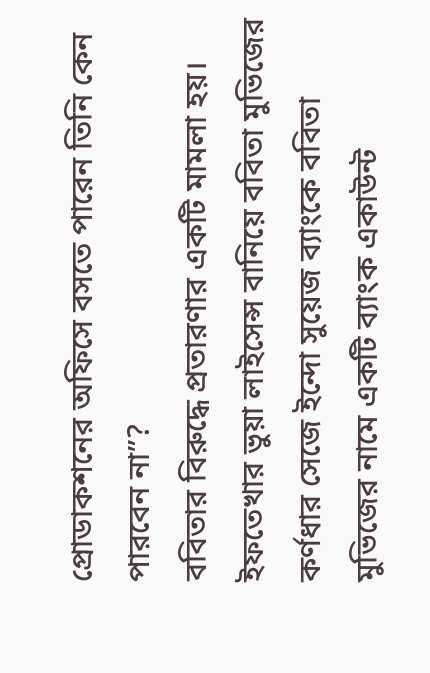প্রোডাকশনের অফিসে বসতে পারেন তিনি কেন পারবেন না”?
ববিতার বিরুদ্ধে প্রতারণার একটি মামলা হয়। ইফতেখার ভুয়া লাইসেন্স বানিয়ে ববিতা মুভিজের কর্ণধার সেজে ইন্দো সুয়েজ ব্যাংকে ববিতা মুভিজের নামে একটি ব্যাংক একাউন্ট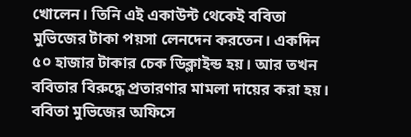খোলেন। তিনি এই একাউন্ট থেকেই ববিতা মুভিজের টাকা পয়সা লেনদেন করতেন। একদিন ৫০ হাজার টাকার চেক ডিক্লাইন্ড হয়। আর তখন ববিতার বিরুদ্ধে প্রতারণার মামলা দায়ের করা হয়। ববিতা মুভিজের অফিসে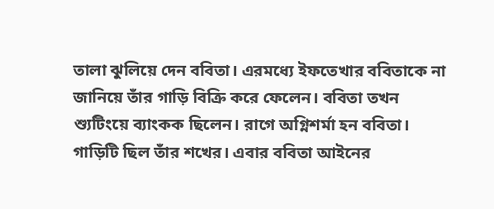তালা ঝুলিয়ে দেন ববিতা। এরমধ্যে ইফতেখার ববিতাকে না জানিয়ে তাঁর গাড়ি বিক্রি করে ফেলেন। ববিতা তখন শ্যুটিংয়ে ব্যাংকক ছিলেন। রাগে অগ্নিশর্মা হন ববিতা। গাড়িটি ছিল তাঁর শখের। এবার ববিতা আইনের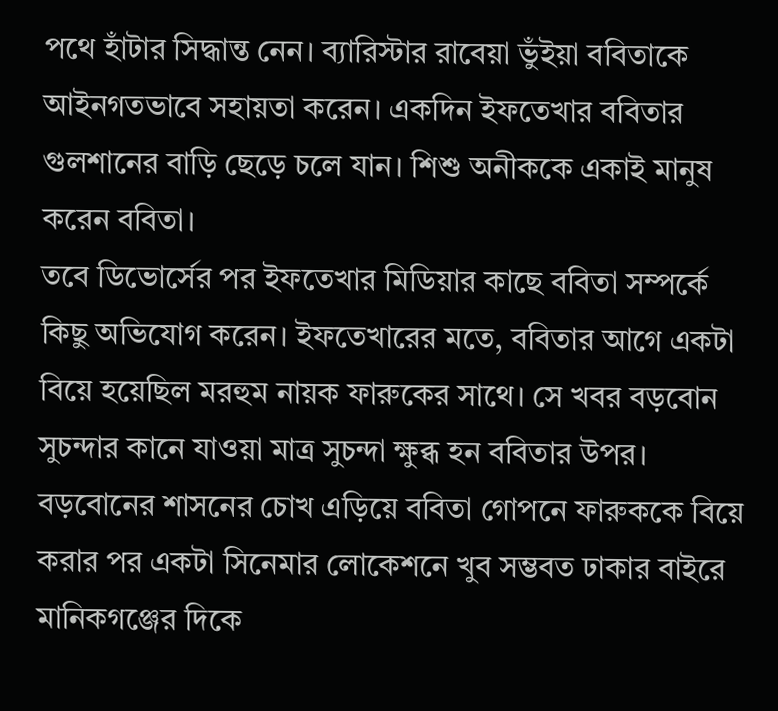পথে হাঁটার সিদ্ধান্ত নেন। ব্যারিস্টার রাবেয়া ভুঁইয়া ববিতাকে আইনগতভাবে সহায়তা করেন। একদিন ইফতেখার ববিতার গুলশানের বাড়ি ছেড়ে চলে যান। শিশু অনীককে একাই মানুষ করেন ববিতা।
তবে ডিভোর্সের পর ইফতেখার মিডিয়ার কাছে ববিতা সম্পর্কে কিছু অভিযোগ করেন। ইফতেখারের মতে, ববিতার আগে একটা বিয়ে হয়েছিল মরহুম নায়ক ফারুকের সাথে। সে খবর বড়বোন সুচন্দার কানে যাওয়া মাত্র সুচন্দা ক্ষুব্ধ হন ববিতার উপর। বড়বোনের শাসনের চোখ এড়িয়ে ববিতা গোপনে ফারুককে বিয়ে করার পর একটা সিনেমার লোকেশনে খুব সম্ভবত ঢাকার বাইরে মানিকগঞ্জের দিকে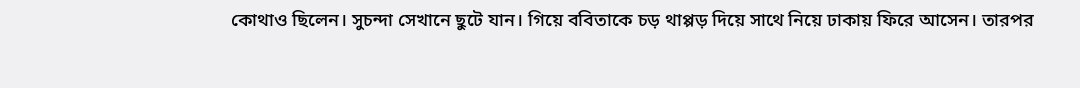কোথাও ছিলেন। সুচন্দা সেখানে ছুটে যান। গিয়ে ববিতাকে চড় থাপ্পড় দিয়ে সাথে নিয়ে ঢাকায় ফিরে আসেন। তারপর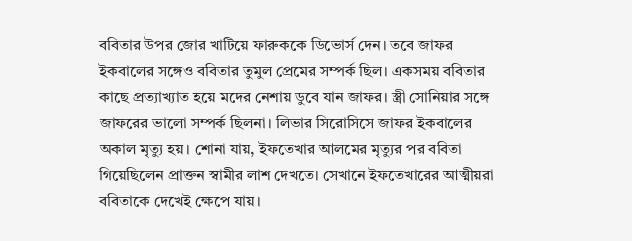ববিতার উপর জোর খাটিয়ে ফারুককে ডিভোর্স দেন। তবে জাফর ইকবালের সঙ্গেও ববিতার তুমুল প্রেমের সম্পর্ক ছিল। একসময় ববিতার কাছে প্রত্যাখ্যাত হয়ে মদের নেশায় ডুবে যান জাফর। স্ত্রী সোনিয়ার সঙ্গে জাফরের ভালো সম্পর্ক ছিলনা। লিভার সিরোসিসে জাফর ইকবালের অকাল মৃত্যু হয়। শোনা যায়, ইফতেখার আলমের মৃত্যুর পর ববিতা গিয়েছিলেন প্রাক্তন স্বামীর লাশ দেখতে। সেখানে ইফতেখারের আত্মীয়রা ববিতাকে দেখেই ক্ষেপে যায়।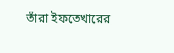তাঁরা ইফতেখারের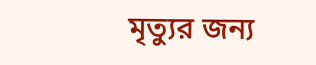মৃত্যুর জন্য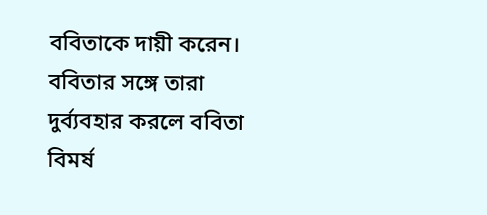ববিতাকে দায়ী করেন। ববিতার সঙ্গে তারা দুর্ব্যবহার করলে ববিতা বিমর্ষ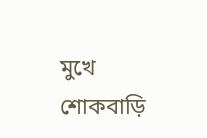মুখে শোকবাড়ি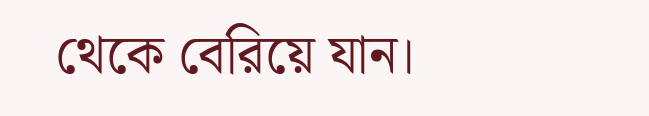থেকে বেরিয়ে যান।